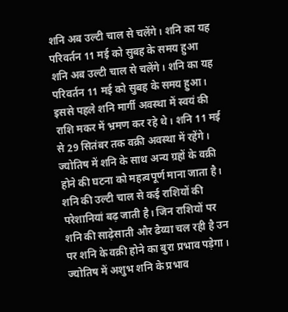शनि अब उल्टी चाल से चलेंगे। शनि का यह परिवर्तन 11 मई को सुबह के समय हुआ
शनि अब उल्टी चाल से चलेंगे। शनि का यह परिवर्तन 11 मई को सुबह के समय हुआ। इससे पहले शनि मार्गी अवस्था में स्वयं की राशि मकर में भ्रमण कर रहे थे। शनि 11 मई से 29 सितंबर तक वक्री अवस्था में रहेंगे। ज्योतिष में शनि के साथ अन्य ग्रहों के वक्री होने की घटना को महत्वपूर्ण माना जाता है। शनि की उल्टी चाल से कई राशियों की परेशानियां बढ़ जाती है। जिन राशियों पर शनि की साढ़ेसाती और ढैय्या चल रही है उन पर शनि के वक्री होने का बुरा प्रभाव पड़ेगा। ज्योतिष में अशुभ शनि के प्रभाव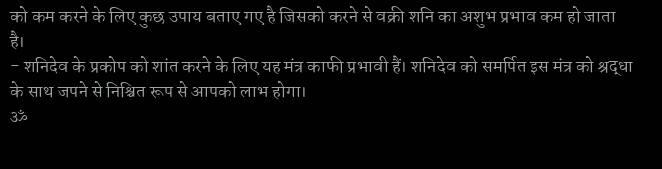को कम करने के लिए कुछ उपाय बताए गए है जिसको करने से वक्री शनि का अशुभ प्रभाव कम हो जाता है।
- शनिदेव के प्रकोप को शांत करने के लिए यह मंत्र काफी प्रभावी हैं। शनिदेव को समर्पित इस मंत्र को श्रद्धा के साथ जपने से निश्चित रूप से आपको लाभ होगा।
ॐ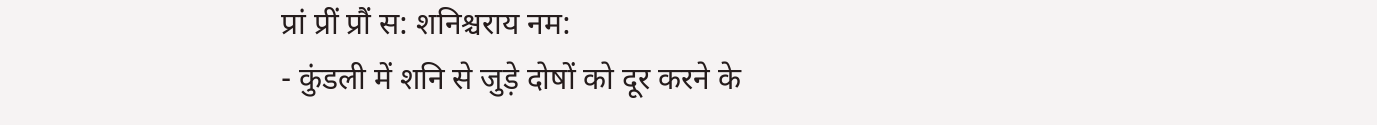प्रां प्रीं प्रौं स: शनिश्चराय नम:
- कुंडली में शनि से जुड़े दोषों को दूर करने के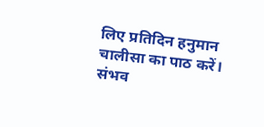लिए प्रतिदिन हनुमान चालीसा का पाठ करें। संभव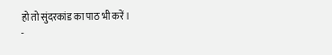हो तो सुंदरकांड का पाठ भी करें।
-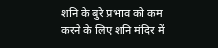शनि के बुरे प्रभाव को कम करने के लिए शनि मंदिर में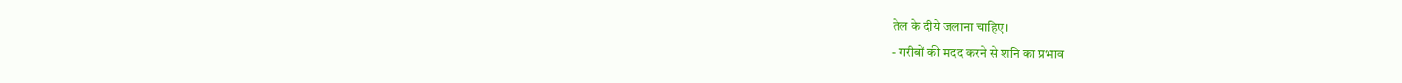तेल के दीये जलाना चाहिए।
- गरीबों की मदद करने से शनि का प्रभाव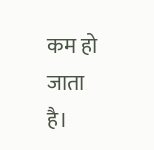कम हो जाता है।